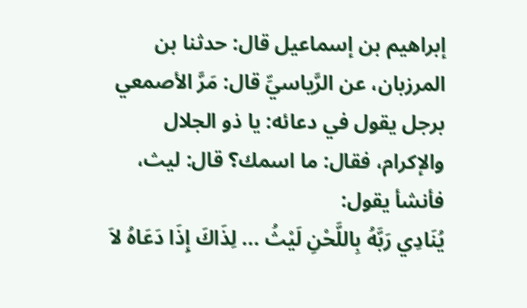إبراهيم بن إسماعيل قال: حدثنا بن المرزبان، عن الرَّياسيِّ قال: مَرَّ الأصمعي برجل يقول في دعائه: يا ذو الجلال والإكرام، فقال: ما اسمك؟ قال: ليث، فأنشأ يقول:
يُنَادِي رَبَّهُ بِاللَّحْنِ لَيْثُ ... لِذَاكَ إِذَا دَعَاهُ لاَ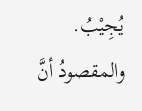يُجِيْبُ.
والمقصودُ أنَّ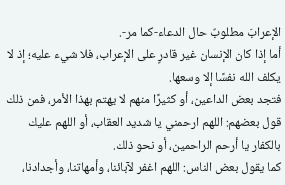الإعرابَ مطلوبٌ حال الدعاء-كما مر-.
أما إذا كان الإنسان غير قادرٍ على الإعراب، فلا شيء عليه؛ إذ لا يكلف الله نفسًا إلا وسعها.
فتجد بعض الداعين، أو كثيرًا منهم لا يهتم بهذا الأمر، فمن ذلك قول بعضهم: اللهم ارحمني يا شديد العقاب، أو اللهم عليك بالكفار يا أرحم الراحمين، أو نحو ذلك.
كما يقول بعض الناس: اللهم اغفر لآبائنا، وأمهاتنا، وأجدادنا،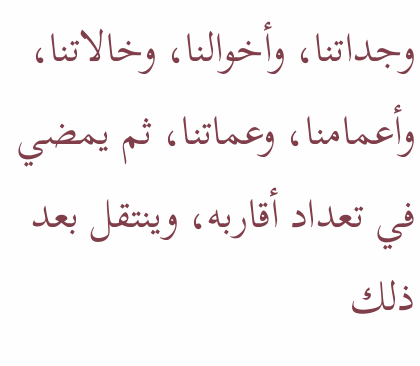وجداتنا، وأخوالنا، وخالاتنا، وأعمامنا، وعماتنا، ثم يمضي في تعداد أقاربه، وينتقل بعد ذلك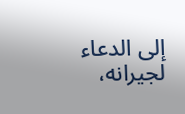إلى الدعاء لجيرانه،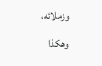وزملائه، وهكذا